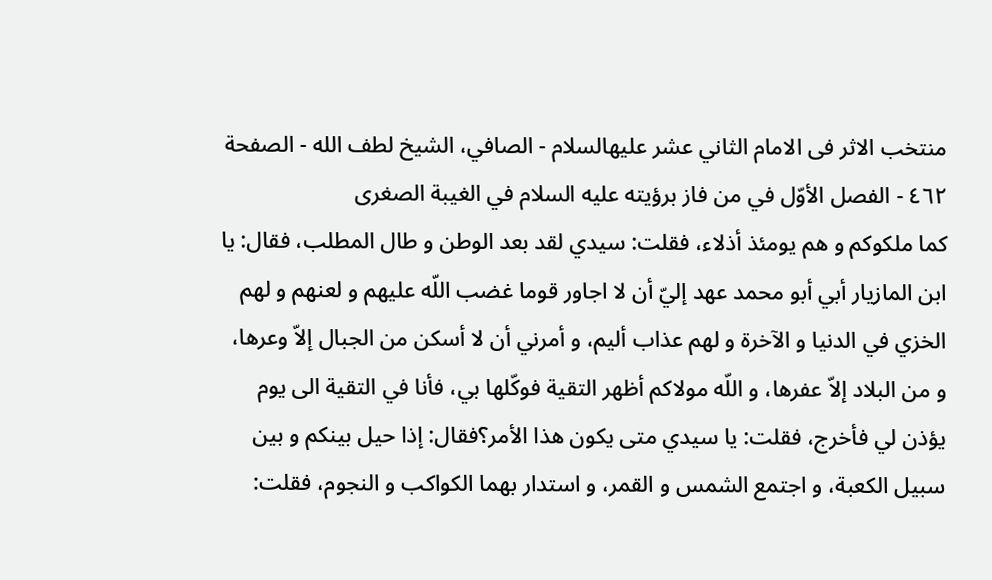منتخب الاثر فی الامام الثاني عشر علیهالسلام - الصافي، الشيخ لطف الله - الصفحة ٤٦٢ - الفصل الأوّل في من فاز برؤيته عليه السلام في الغيبة الصغرى
كما ملكوكم و هم يومئذ أذلاء، فقلت: سيدي لقد بعد الوطن و طال المطلب، فقال: يا ابن المازيار أبي أبو محمد عهد إليّ أن لا اجاور قوما غضب اللّه عليهم و لعنهم و لهم الخزي في الدنيا و الآخرة و لهم عذاب أليم، و أمرني أن لا أسكن من الجبال إلاّ وعرها، و من البلاد إلاّ عفرها، و اللّه مولاكم أظهر التقية فوكّلها بي، فأنا في التقية الى يوم يؤذن لي فأخرج، فقلت: يا سيدي متى يكون هذا الأمر؟فقال: إذا حيل بينكم و بين سبيل الكعبة، و اجتمع الشمس و القمر، و استدار بهما الكواكب و النجوم، فقلت: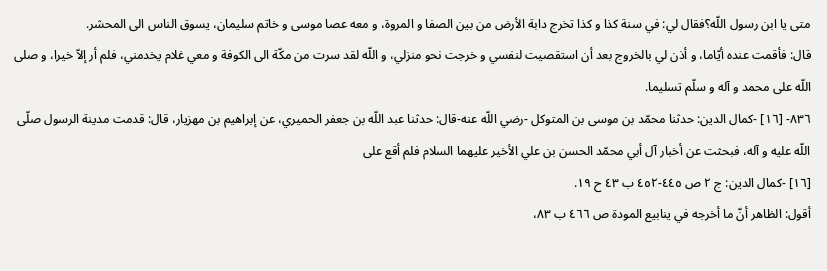متى يا ابن رسول اللّه؟فقال لي: في سنة كذا و كذا تخرج دابة الأرض من بين الصفا و المروة، و معه عصا موسى و خاتم سليمان، يسوق الناس الى المحشر.
قال: فأقمت عنده أيّاما، و أذن لي بالخروج بعد أن استقصيت لنفسي و خرجت نحو منزلي، و اللّه لقد سرت من مكّة الى الكوفة و معي غلام يخدمني، فلم أر إلاّ خيرا، و صلى اللّه على محمد و آله و سلّم تسليما.
٨٣٦- [١٦] -كمال الدين: حدثنا محمّد بن موسى بن المتوكل -رضي اللّه عنه-قال: حدثنا عبد اللّه بن جعفر الحميري، عن إبراهيم بن مهزيار، قال: قدمت مدينة الرسول صلّى اللّه عليه و آله، فبحثت عن أخبار آل أبي محمّد الحسن بن علي الأخير عليهما السلام فلم أقع على
[١٦] -كمال الدين: ج ٢ ص ٤٤٥-٤٥٢ ب ٤٣ ح ١٩.
أقول: الظاهر أنّ ما أخرجه في ينابيع المودة ص ٤٦٦ ب ٨٣،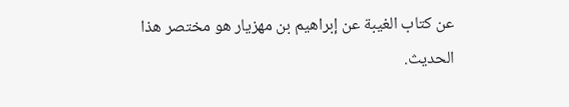عن كتاب الغيبة عن إبراهيم بن مهزيار هو مختصر هذا الحديث.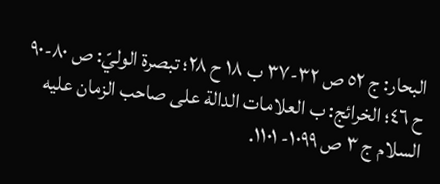البحار: ج ٥٢ ص ٣٢-٣٧ ب ١٨ ح ٢٨؛ تبصرة الوليّ: ص ٨٠-٩٠ ح ٤٦؛ الخرائج: ب العلامات الدالة على صاحب الزمان عليه السلام ج ٣ ص ١٠٩٩- ١١٠١.